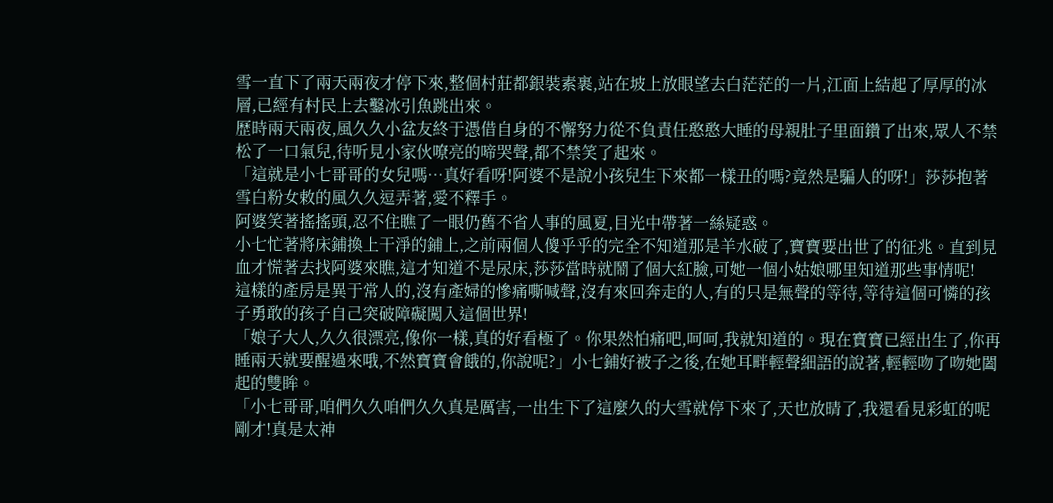雪一直下了兩天兩夜才停下來,整個村莊都銀裝素裹,站在坡上放眼望去白茫茫的一片,江面上結起了厚厚的冰層,已經有村民上去鑿冰引魚跳出來。
歷時兩天兩夜,風久久小盆友終于憑借自身的不懈努力從不負責任憨憨大睡的母親肚子里面鑽了出來,眾人不禁松了一口氣兒,待听見小家伙嘹亮的啼哭聲,都不禁笑了起來。
「這就是小七哥哥的女兒嗎…真好看呀!阿婆不是說小孩兒生下來都一樣丑的嗎?竟然是騙人的呀!」莎莎抱著雪白粉女敕的風久久逗弄著,愛不釋手。
阿婆笑著搖搖頭,忍不住瞧了一眼仍舊不省人事的風夏,目光中帶著一絲疑惑。
小七忙著將床鋪換上干淨的鋪上,之前兩個人傻乎乎的完全不知道那是羊水破了,寶寶要出世了的征兆。直到見血才慌著去找阿婆來瞧,這才知道不是尿床,莎莎當時就鬧了個大紅臉,可她一個小姑娘哪里知道那些事情呢!
這樣的產房是異于常人的,沒有產婦的慘痛嘶喊聲,沒有來回奔走的人,有的只是無聲的等待,等待這個可憐的孩子勇敢的孩子自己突破障礙闖入這個世界!
「娘子大人,久久很漂亮,像你一樣,真的好看極了。你果然怕痛吧,呵呵,我就知道的。現在寶寶已經出生了,你再睡兩天就要醒過來哦,不然寶寶會餓的,你說呢?」小七鋪好被子之後,在她耳畔輕聲細語的說著,輕輕吻了吻她闔起的雙眸。
「小七哥哥,咱們久久咱們久久真是厲害,一出生下了這麼久的大雪就停下來了,天也放晴了,我還看見彩虹的呢剛才!真是太神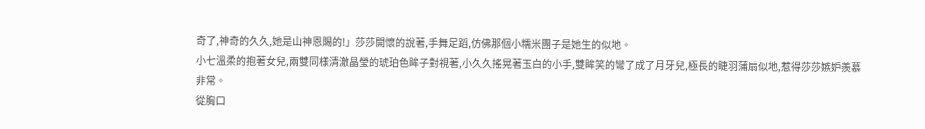奇了,神奇的久久,她是山神恩賜的!」莎莎開懷的說著,手舞足蹈,仿佛那個小糯米團子是她生的似地。
小七溫柔的抱著女兒,兩雙同樣清澈晶瑩的琥珀色眸子對視著,小久久搖晃著玉白的小手,雙眸笑的彎了成了月牙兒,極長的睫羽蒲扇似地,惹得莎莎嫉妒羨慕非常。
從胸口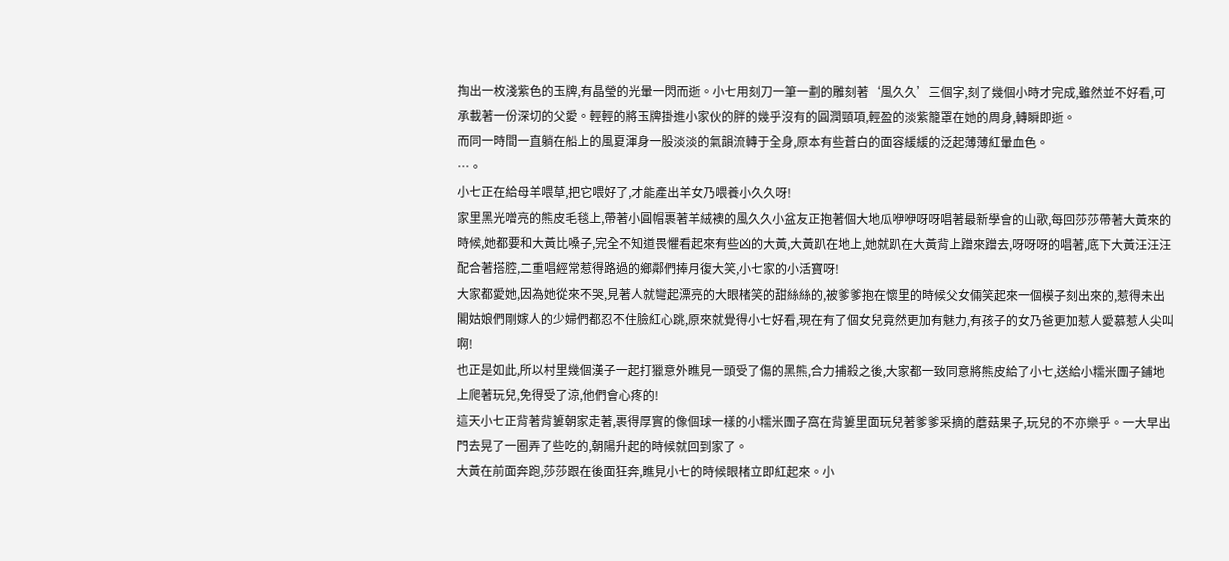掏出一枚淺紫色的玉牌,有晶瑩的光暈一閃而逝。小七用刻刀一筆一劃的雕刻著‘風久久’三個字,刻了幾個小時才完成,雖然並不好看,可承載著一份深切的父愛。輕輕的將玉牌掛進小家伙的胖的幾乎沒有的圓潤頸項,輕盈的淡紫籠罩在她的周身,轉瞬即逝。
而同一時間一直躺在船上的風夏渾身一股淡淡的氣韻流轉于全身,原本有些蒼白的面容緩緩的泛起薄薄紅暈血色。
…。
小七正在給母羊喂草,把它喂好了,才能產出羊女乃喂養小久久呀!
家里黑光噌亮的熊皮毛毯上,帶著小圓帽裹著羊絨襖的風久久小盆友正抱著個大地瓜咿咿呀呀唱著最新學會的山歌,每回莎莎帶著大黃來的時候,她都要和大黃比嗓子,完全不知道畏懼看起來有些凶的大黃,大黃趴在地上,她就趴在大黃背上蹭來蹭去,呀呀呀的唱著,底下大黃汪汪汪配合著搭腔,二重唱經常惹得路過的鄉鄰們捧月復大笑,小七家的小活寶呀!
大家都愛她,因為她從來不哭,見著人就彎起漂亮的大眼楮笑的甜絲絲的,被爹爹抱在懷里的時候父女倆笑起來一個模子刻出來的,惹得未出閣姑娘們剛嫁人的少婦們都忍不住臉紅心跳,原來就覺得小七好看,現在有了個女兒竟然更加有魅力,有孩子的女乃爸更加惹人愛慕惹人尖叫啊!
也正是如此,所以村里幾個漢子一起打獵意外瞧見一頭受了傷的黑熊,合力捕殺之後,大家都一致同意將熊皮給了小七,送給小糯米團子鋪地上爬著玩兒,免得受了涼,他們會心疼的!
這天小七正背著背簍朝家走著,裹得厚實的像個球一樣的小糯米團子窩在背簍里面玩兒著爹爹采摘的蘑菇果子,玩兒的不亦樂乎。一大早出門去晃了一圈弄了些吃的,朝陽升起的時候就回到家了。
大黃在前面奔跑,莎莎跟在後面狂奔,瞧見小七的時候眼楮立即紅起來。小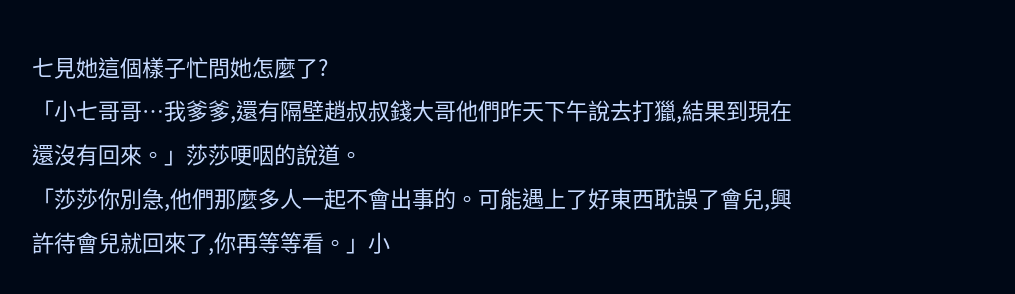七見她這個樣子忙問她怎麼了?
「小七哥哥…我爹爹,還有隔壁趙叔叔錢大哥他們昨天下午說去打獵,結果到現在還沒有回來。」莎莎哽咽的說道。
「莎莎你別急,他們那麼多人一起不會出事的。可能遇上了好東西耽誤了會兒,興許待會兒就回來了,你再等等看。」小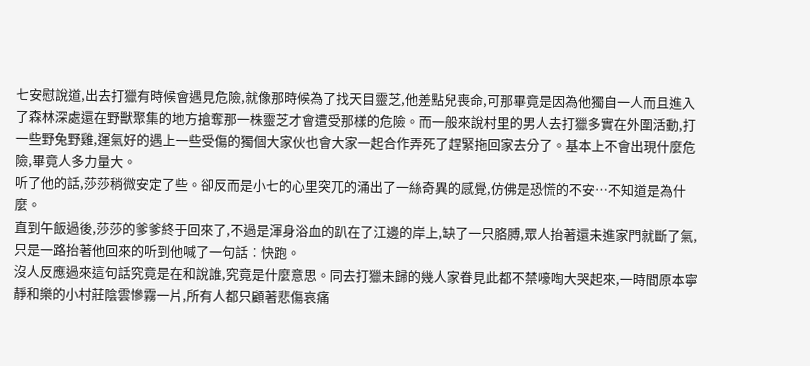七安慰說道,出去打獵有時候會遇見危險,就像那時候為了找天目靈芝,他差點兒喪命,可那畢竟是因為他獨自一人而且進入了森林深處還在野獸聚集的地方搶奪那一株靈芝才會遭受那樣的危險。而一般來說村里的男人去打獵多實在外圍活動,打一些野兔野雞,運氣好的遇上一些受傷的獨個大家伙也會大家一起合作弄死了趕緊拖回家去分了。基本上不會出現什麼危險,畢竟人多力量大。
听了他的話,莎莎稍微安定了些。卻反而是小七的心里突兀的涌出了一絲奇異的感覺,仿佛是恐慌的不安…不知道是為什麼。
直到午飯過後,莎莎的爹爹終于回來了,不過是渾身浴血的趴在了江邊的岸上,缺了一只胳膊,眾人抬著還未進家門就斷了氣,只是一路抬著他回來的听到他喊了一句話︰快跑。
沒人反應過來這句話究竟是在和說誰,究竟是什麼意思。同去打獵未歸的幾人家眷見此都不禁嚎啕大哭起來,一時間原本寧靜和樂的小村莊陰雲慘霧一片,所有人都只顧著悲傷哀痛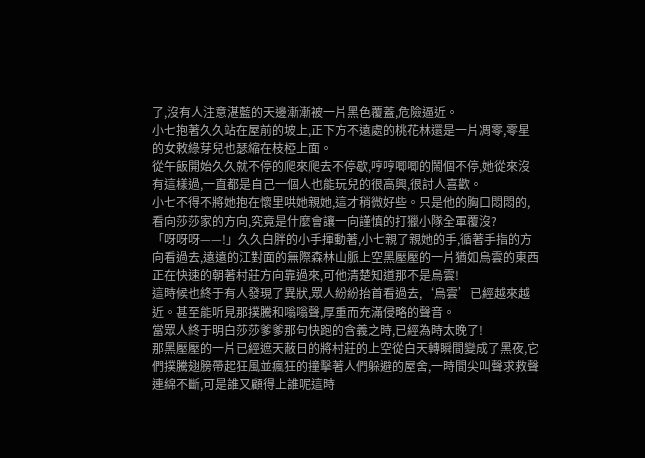了,沒有人注意湛藍的天邊漸漸被一片黑色覆蓋,危險逼近。
小七抱著久久站在屋前的坡上,正下方不遠處的桃花林還是一片凋零,零星的女敕綠芽兒也瑟縮在枝椏上面。
從午飯開始久久就不停的爬來爬去不停歇,哼哼唧唧的鬧個不停,她從來沒有這樣過,一直都是自己一個人也能玩兒的很高興,很討人喜歡。
小七不得不將她抱在懷里哄她親她,這才稍微好些。只是他的胸口悶悶的,看向莎莎家的方向,究竟是什麼會讓一向謹慎的打獵小隊全軍覆沒?
「呀呀呀——!」久久白胖的小手揮動著,小七親了親她的手,循著手指的方向看過去,遠遠的江對面的無際森林山脈上空黑壓壓的一片猶如烏雲的東西正在快速的朝著村莊方向靠過來,可他清楚知道那不是烏雲!
這時候也終于有人發現了異狀,眾人紛紛抬首看過去,‘烏雲’已經越來越近。甚至能听見那撲騰和嗡嗡聲,厚重而充滿侵略的聲音。
當眾人終于明白莎莎爹爹那句快跑的含義之時,已經為時太晚了!
那黑壓壓的一片已經遮天蔽日的將村莊的上空從白天轉瞬間變成了黑夜,它們撲騰翅膀帶起狂風並瘋狂的撞擊著人們躲避的屋舍,一時間尖叫聲求救聲連綿不斷,可是誰又顧得上誰呢這時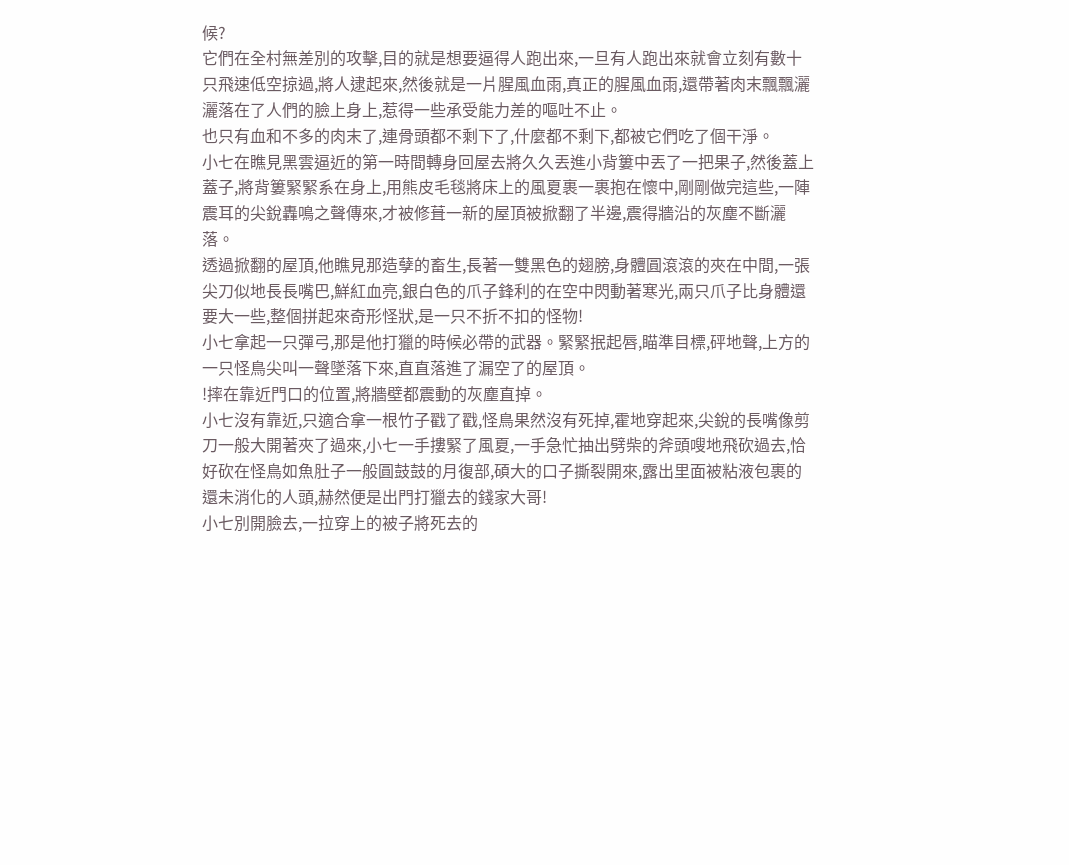候?
它們在全村無差別的攻擊,目的就是想要逼得人跑出來,一旦有人跑出來就會立刻有數十只飛速低空掠過,將人逮起來,然後就是一片腥風血雨,真正的腥風血雨,還帶著肉末飄飄灑灑落在了人們的臉上身上,惹得一些承受能力差的嘔吐不止。
也只有血和不多的肉末了,連骨頭都不剩下了,什麼都不剩下,都被它們吃了個干淨。
小七在瞧見黑雲逼近的第一時間轉身回屋去將久久丟進小背簍中丟了一把果子,然後蓋上蓋子,將背簍緊緊系在身上,用熊皮毛毯將床上的風夏裹一裹抱在懷中,剛剛做完這些,一陣震耳的尖銳轟鳴之聲傳來,才被修葺一新的屋頂被掀翻了半邊,震得牆沿的灰塵不斷灑落。
透過掀翻的屋頂,他瞧見那造孽的畜生,長著一雙黑色的翅膀,身體圓滾滾的夾在中間,一張尖刀似地長長嘴巴,鮮紅血亮,銀白色的爪子鋒利的在空中閃動著寒光,兩只爪子比身體還要大一些,整個拼起來奇形怪狀,是一只不折不扣的怪物!
小七拿起一只彈弓,那是他打獵的時候必帶的武器。緊緊抿起唇,瞄準目標,砰地聲,上方的一只怪鳥尖叫一聲墜落下來,直直落進了漏空了的屋頂。
!摔在靠近門口的位置,將牆壁都震動的灰塵直掉。
小七沒有靠近,只適合拿一根竹子戳了戳,怪鳥果然沒有死掉,霍地穿起來,尖銳的長嘴像剪刀一般大開著夾了過來,小七一手摟緊了風夏,一手急忙抽出劈柴的斧頭嗖地飛砍過去,恰好砍在怪鳥如魚肚子一般圓鼓鼓的月復部,碩大的口子撕裂開來,露出里面被粘液包裹的還未消化的人頭,赫然便是出門打獵去的錢家大哥!
小七別開臉去,一拉穿上的被子將死去的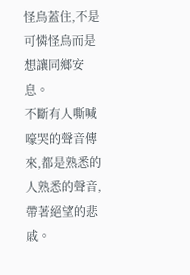怪鳥蓋住,不是可憐怪鳥而是想讓同鄉安息。
不斷有人嘶喊嚎哭的聲音傳來,都是熟悉的人熟悉的聲音,帶著絕望的悲戚。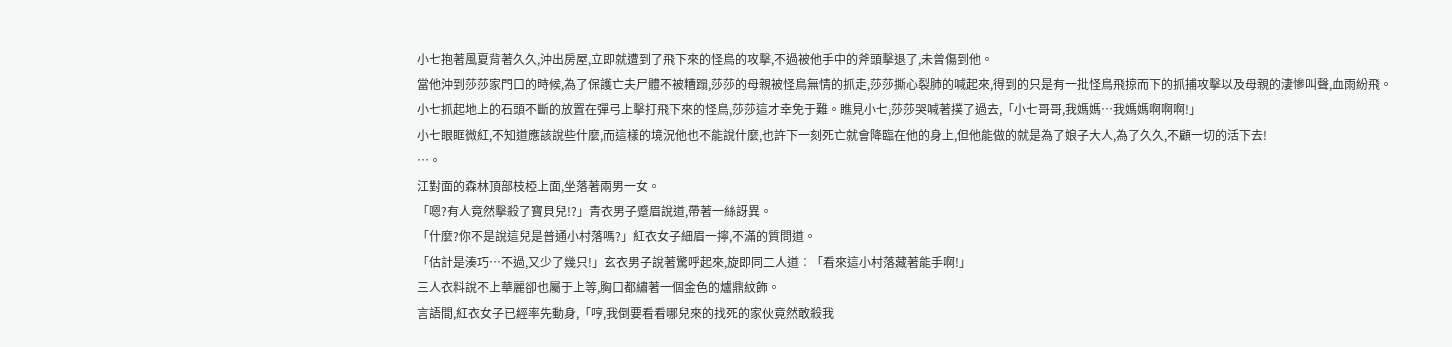小七抱著風夏背著久久,沖出房屋,立即就遭到了飛下來的怪鳥的攻擊,不過被他手中的斧頭擊退了,未曾傷到他。
當他沖到莎莎家門口的時候,為了保護亡夫尸體不被糟蹋,莎莎的母親被怪鳥無情的抓走,莎莎撕心裂肺的喊起來,得到的只是有一批怪鳥飛掠而下的抓捕攻擊以及母親的淒慘叫聲,血雨紛飛。
小七抓起地上的石頭不斷的放置在彈弓上擊打飛下來的怪鳥,莎莎這才幸免于難。瞧見小七,莎莎哭喊著撲了過去,「小七哥哥,我媽媽…我媽媽啊啊啊!」
小七眼眶微紅,不知道應該說些什麼,而這樣的境況他也不能說什麼,也許下一刻死亡就會降臨在他的身上,但他能做的就是為了娘子大人,為了久久,不顧一切的活下去!
…。
江對面的森林頂部枝椏上面,坐落著兩男一女。
「嗯?有人竟然擊殺了寶貝兒!?」青衣男子蹙眉說道,帶著一絲訝異。
「什麼?你不是說這兒是普通小村落嗎?」紅衣女子細眉一擰,不滿的質問道。
「估計是湊巧…不過,又少了幾只!」玄衣男子說著驚呼起來,旋即同二人道︰「看來這小村落藏著能手啊!」
三人衣料說不上華麗卻也屬于上等,胸口都繡著一個金色的爐鼎紋飾。
言語間,紅衣女子已經率先動身,「哼,我倒要看看哪兒來的找死的家伙竟然敢殺我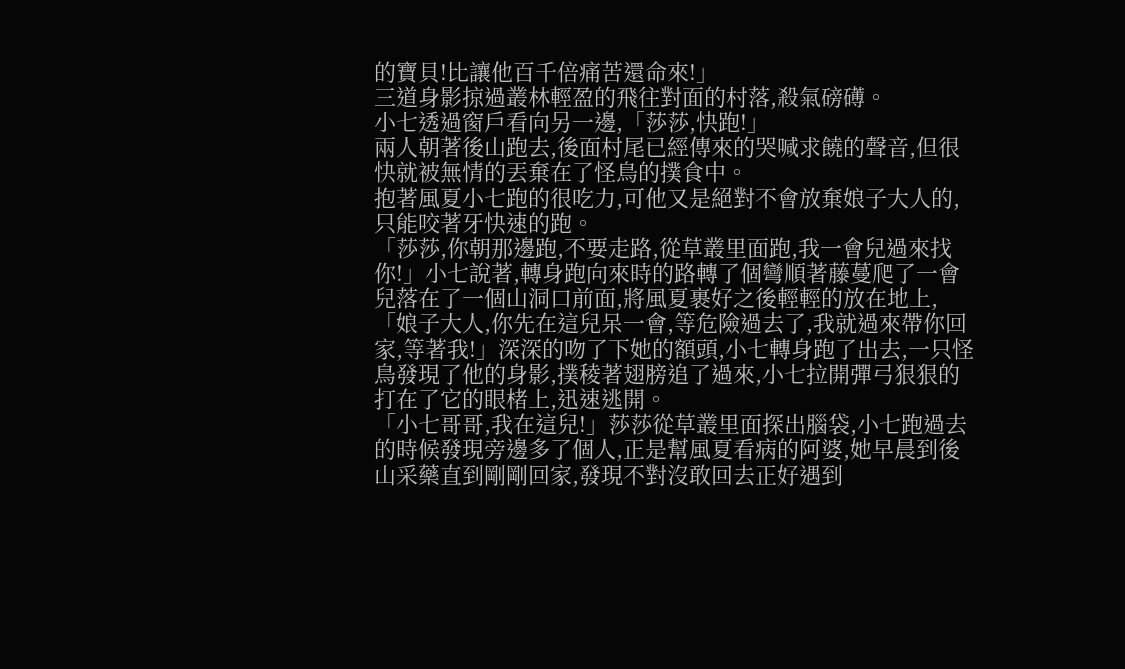的寶貝!比讓他百千倍痛苦還命來!」
三道身影掠過叢林輕盈的飛往對面的村落,殺氣磅礡。
小七透過窗戶看向另一邊,「莎莎,快跑!」
兩人朝著後山跑去,後面村尾已經傳來的哭喊求饒的聲音,但很快就被無情的丟棄在了怪鳥的撲食中。
抱著風夏小七跑的很吃力,可他又是絕對不會放棄娘子大人的,只能咬著牙快速的跑。
「莎莎,你朝那邊跑,不要走路,從草叢里面跑,我一會兒過來找你!」小七說著,轉身跑向來時的路轉了個彎順著藤蔓爬了一會兒落在了一個山洞口前面,將風夏裹好之後輕輕的放在地上,「娘子大人,你先在這兒呆一會,等危險過去了,我就過來帶你回家,等著我!」深深的吻了下她的額頭,小七轉身跑了出去,一只怪鳥發現了他的身影,撲稜著翅膀追了過來,小七拉開彈弓狠狠的打在了它的眼楮上,迅速逃開。
「小七哥哥,我在這兒!」莎莎從草叢里面探出腦袋,小七跑過去的時候發現旁邊多了個人,正是幫風夏看病的阿婆,她早晨到後山采藥直到剛剛回家,發現不對沒敢回去正好遇到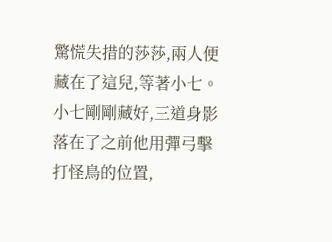驚慌失措的莎莎,兩人便藏在了這兒,等著小七。
小七剛剛藏好,三道身影落在了之前他用彈弓擊打怪鳥的位置,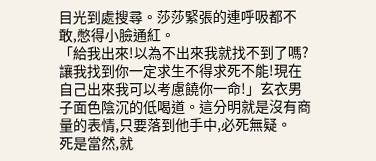目光到處搜尋。莎莎緊張的連呼吸都不敢,憋得小臉通紅。
「給我出來!以為不出來我就找不到了嗎?讓我找到你一定求生不得求死不能!現在自己出來我可以考慮饒你一命!」玄衣男子面色陰沉的低喝道。這分明就是沒有商量的表情,只要落到他手中,必死無疑。
死是當然,就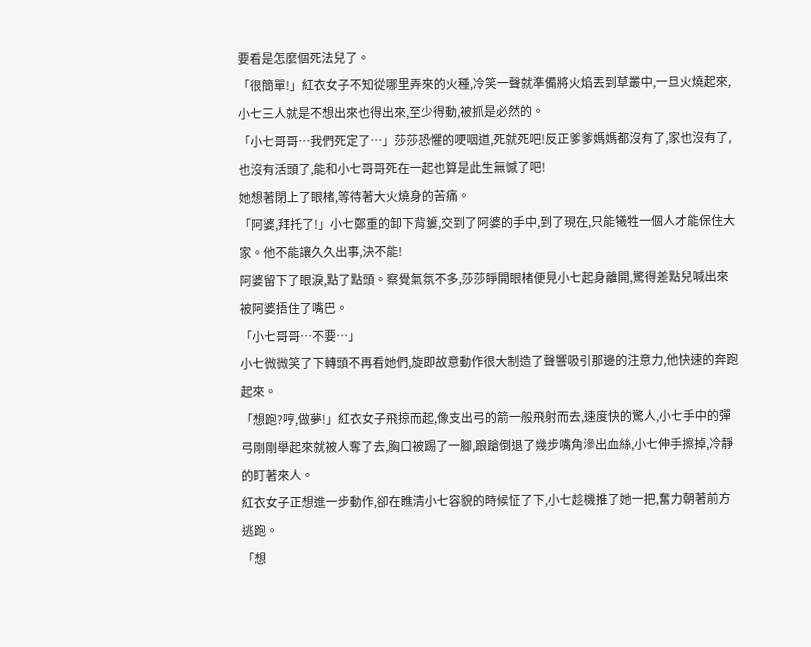要看是怎麼個死法兒了。
「很簡單!」紅衣女子不知從哪里弄來的火種,冷笑一聲就準備將火焰丟到草叢中,一旦火燒起來,小七三人就是不想出來也得出來,至少得動,被抓是必然的。
「小七哥哥…我們死定了…」莎莎恐懼的哽咽道,死就死吧!反正爹爹媽媽都沒有了,家也沒有了,也沒有活頭了,能和小七哥哥死在一起也算是此生無憾了吧!
她想著閉上了眼楮,等待著大火燒身的苦痛。
「阿婆,拜托了!」小七鄭重的卸下背簍,交到了阿婆的手中,到了現在,只能犧牲一個人才能保住大家。他不能讓久久出事,決不能!
阿婆留下了眼淚,點了點頭。察覺氣氛不多,莎莎睜開眼楮便見小七起身離開,驚得差點兒喊出來被阿婆捂住了嘴巴。
「小七哥哥…不要…」
小七微微笑了下轉頭不再看她們,旋即故意動作很大制造了聲響吸引那邊的注意力,他快速的奔跑起來。
「想跑?哼,做夢!」紅衣女子飛掠而起,像支出弓的箭一般飛射而去,速度快的驚人,小七手中的彈弓剛剛舉起來就被人奪了去,胸口被踢了一腳,踉蹌倒退了幾步嘴角滲出血絲,小七伸手擦掉,冷靜的盯著來人。
紅衣女子正想進一步動作,卻在瞧清小七容貌的時候怔了下,小七趁機推了她一把,奮力朝著前方逃跑。
「想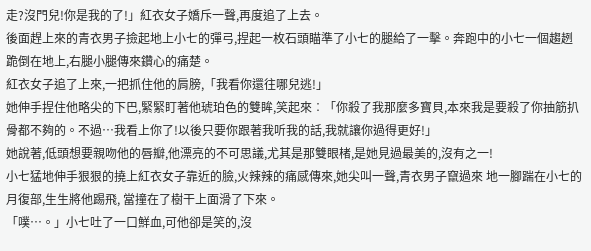走?沒門兒!你是我的了!」紅衣女子嬌斥一聲,再度追了上去。
後面趕上來的青衣男子撿起地上小七的彈弓,捏起一枚石頭瞄準了小七的腿給了一擊。奔跑中的小七一個趨趔跪倒在地上,右腿小腿傳來鑽心的痛楚。
紅衣女子追了上來,一把抓住他的肩膀,「我看你還往哪兒逃!」
她伸手捏住他略尖的下巴,緊緊盯著他琥珀色的雙眸,笑起來︰「你殺了我那麼多寶貝,本來我是要殺了你抽筋扒骨都不夠的。不過…我看上你了!以後只要你跟著我听我的話,我就讓你過得更好!」
她說著,低頭想要親吻他的唇瓣,他漂亮的不可思議,尤其是那雙眼楮,是她見過最美的,沒有之一!
小七猛地伸手狠狠的撓上紅衣女子靠近的臉,火辣辣的痛感傳來,她尖叫一聲,青衣男子竄過來 地一腳踹在小七的月復部,生生將他踢飛, 當撞在了樹干上面滑了下來。
「噗…。」小七吐了一口鮮血,可他卻是笑的,沒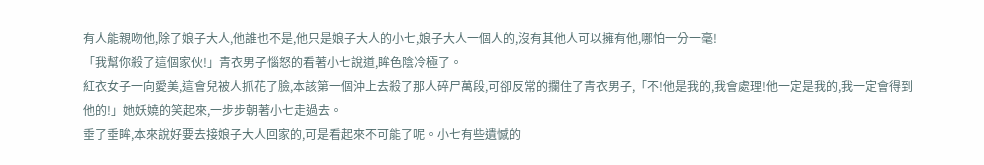有人能親吻他,除了娘子大人,他誰也不是,他只是娘子大人的小七,娘子大人一個人的,沒有其他人可以擁有他,哪怕一分一毫!
「我幫你殺了這個家伙!」青衣男子惱怒的看著小七說道,眸色陰冷極了。
紅衣女子一向愛美,這會兒被人抓花了臉,本該第一個沖上去殺了那人碎尸萬段,可卻反常的攔住了青衣男子,「不!他是我的,我會處理!他一定是我的,我一定會得到他的!」她妖嬈的笑起來,一步步朝著小七走過去。
垂了垂眸,本來說好要去接娘子大人回家的,可是看起來不可能了呢。小七有些遺憾的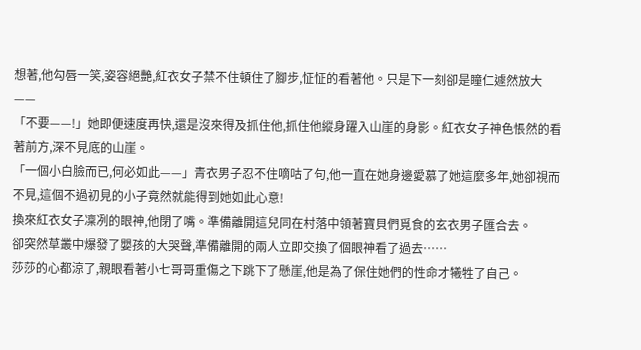想著,他勾唇一笑,姿容絕艷,紅衣女子禁不住頓住了腳步,怔怔的看著他。只是下一刻卻是瞳仁遽然放大——
「不要——!」她即便速度再快,還是沒來得及抓住他,抓住他縱身躍入山崖的身影。紅衣女子神色悵然的看著前方,深不見底的山崖。
「一個小白臉而已,何必如此——」青衣男子忍不住嘀咕了句,他一直在她身邊愛慕了她這麼多年,她卻視而不見,這個不過初見的小子竟然就能得到她如此心意!
換來紅衣女子凜冽的眼神,他閉了嘴。準備離開這兒同在村落中領著寶貝們覓食的玄衣男子匯合去。
卻突然草叢中爆發了嬰孩的大哭聲,準備離開的兩人立即交換了個眼神看了過去……
莎莎的心都涼了,親眼看著小七哥哥重傷之下跳下了懸崖,他是為了保住她們的性命才犧牲了自己。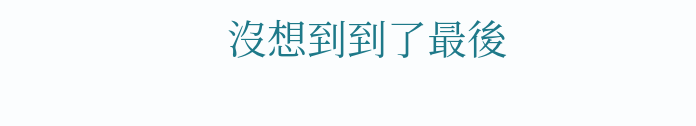沒想到到了最後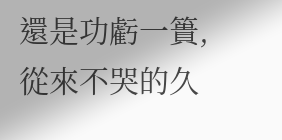還是功虧一簣,從來不哭的久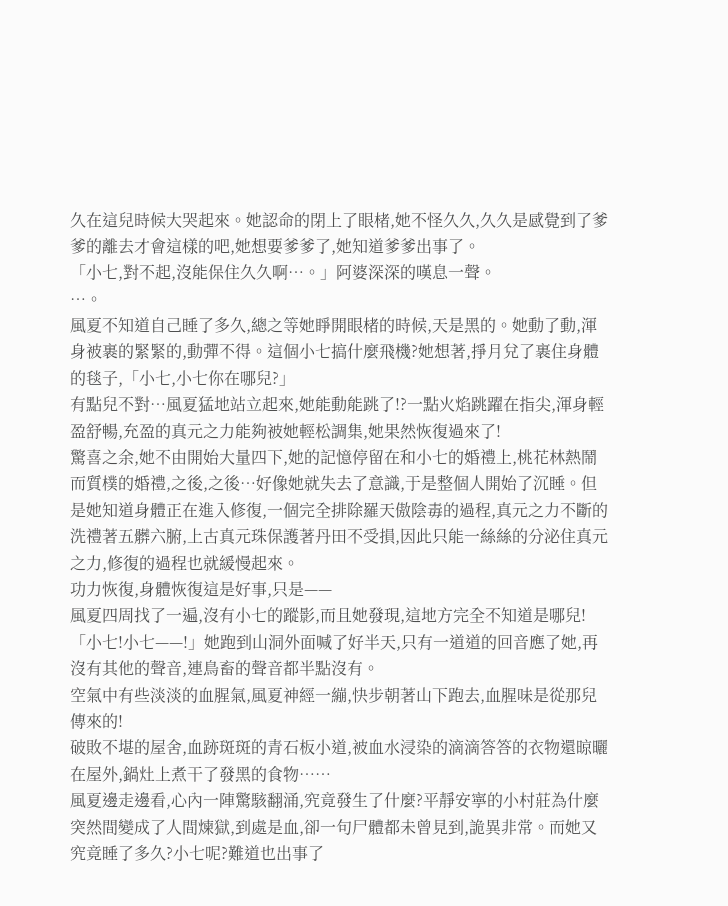久在這兒時候大哭起來。她認命的閉上了眼楮,她不怪久久,久久是感覺到了爹爹的離去才會這樣的吧,她想要爹爹了,她知道爹爹出事了。
「小七,對不起,沒能保住久久啊…。」阿婆深深的嘆息一聲。
…。
風夏不知道自己睡了多久,總之等她睜開眼楮的時候,天是黑的。她動了動,渾身被裹的緊緊的,動彈不得。這個小七搞什麼飛機?她想著,掙月兌了裹住身體的毯子,「小七,小七你在哪兒?」
有點兒不對…風夏猛地站立起來,她能動能跳了!?一點火焰跳躍在指尖,渾身輕盈舒暢,充盈的真元之力能夠被她輕松調集,她果然恢復過來了!
驚喜之余,她不由開始大量四下,她的記憶停留在和小七的婚禮上,桃花林熱鬧而質樸的婚禮,之後,之後…好像她就失去了意識,于是整個人開始了沉睡。但是她知道身體正在進入修復,一個完全排除羅天傲陰毒的過程,真元之力不斷的洗禮著五髒六腑,上古真元珠保護著丹田不受損,因此只能一絲絲的分泌住真元之力,修復的過程也就緩慢起來。
功力恢復,身體恢復這是好事,只是——
風夏四周找了一遍,沒有小七的蹤影,而且她發現,這地方完全不知道是哪兒!
「小七!小七——!」她跑到山洞外面喊了好半天,只有一道道的回音應了她,再沒有其他的聲音,連鳥畜的聲音都半點沒有。
空氣中有些淡淡的血腥氣,風夏神經一繃,快步朝著山下跑去,血腥味是從那兒傳來的!
破敗不堪的屋舍,血跡斑斑的青石板小道,被血水浸染的滴滴答答的衣物還晾曬在屋外,鍋灶上煮干了發黑的食物……
風夏邊走邊看,心內一陣驚駭翻涌,究竟發生了什麼?平靜安寧的小村莊為什麼突然間變成了人間煉獄,到處是血,卻一句尸體都未曾見到,詭異非常。而她又究竟睡了多久?小七呢?難道也出事了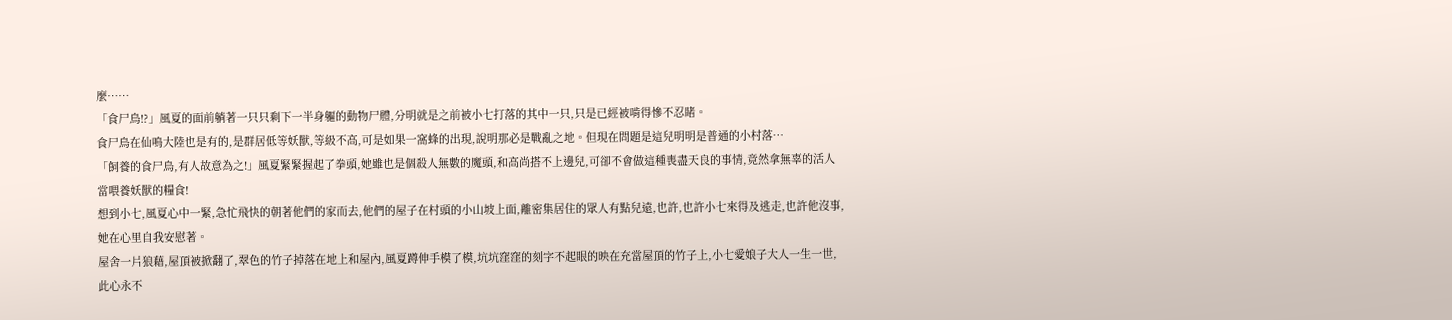麼……
「食尸鳥!?」風夏的面前躺著一只只剩下一半身軀的動物尸體,分明就是之前被小七打落的其中一只,只是已經被啃得慘不忍睹。
食尸鳥在仙鳴大陸也是有的,是群居低等妖獸,等級不高,可是如果一窩蜂的出現,說明那必是戰亂之地。但現在問題是這兒明明是普通的小村落…
「飼養的食尸鳥,有人故意為之!」風夏緊緊握起了拳頭,她雖也是個殺人無數的魔頭,和高尚搭不上邊兒,可卻不會做這種喪盡天良的事情,竟然拿無辜的活人當喂養妖獸的糧食!
想到小七,風夏心中一緊,急忙飛快的朝著他們的家而去,他們的屋子在村頭的小山坡上面,離密集居住的眾人有點兒遠,也許,也許小七來得及逃走,也許他沒事,她在心里自我安慰著。
屋舍一片狼藉,屋頂被掀翻了,翠色的竹子掉落在地上和屋內,風夏蹲伸手模了模,坑坑窪窪的刻字不起眼的映在充當屋頂的竹子上,小七愛娘子大人一生一世,此心永不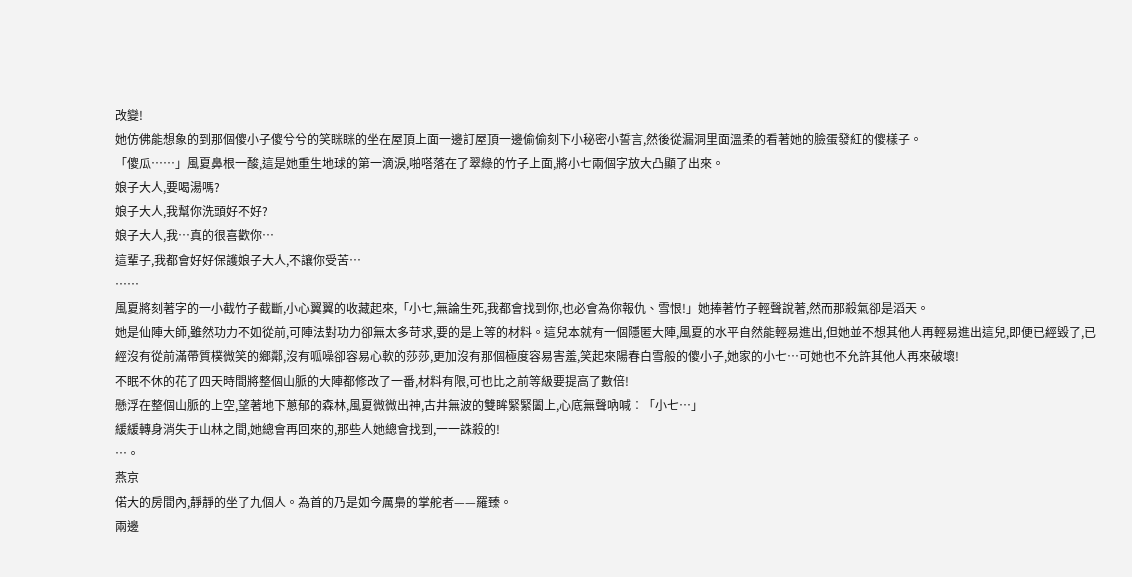改變!
她仿佛能想象的到那個傻小子傻兮兮的笑眯眯的坐在屋頂上面一邊訂屋頂一邊偷偷刻下小秘密小誓言,然後從漏洞里面溫柔的看著她的臉蛋發紅的傻樣子。
「傻瓜……」風夏鼻根一酸,這是她重生地球的第一滴淚,啪嗒落在了翠綠的竹子上面,將小七兩個字放大凸顯了出來。
娘子大人,要喝湯嗎?
娘子大人,我幫你洗頭好不好?
娘子大人,我…真的很喜歡你…
這輩子,我都會好好保護娘子大人,不讓你受苦…
……
風夏將刻著字的一小截竹子截斷,小心翼翼的收藏起來,「小七,無論生死,我都會找到你,也必會為你報仇、雪恨!」她捧著竹子輕聲說著,然而那殺氣卻是滔天。
她是仙陣大師,雖然功力不如從前,可陣法對功力卻無太多苛求,要的是上等的材料。這兒本就有一個隱匿大陣,風夏的水平自然能輕易進出,但她並不想其他人再輕易進出這兒,即便已經毀了,已經沒有從前滿帶質樸微笑的鄉鄰,沒有呱噪卻容易心軟的莎莎,更加沒有那個極度容易害羞,笑起來陽春白雪般的傻小子,她家的小七…可她也不允許其他人再來破壞!
不眠不休的花了四天時間將整個山脈的大陣都修改了一番,材料有限,可也比之前等級要提高了數倍!
懸浮在整個山脈的上空,望著地下蔥郁的森林,風夏微微出神,古井無波的雙眸緊緊闔上,心底無聲吶喊︰「小七…」
緩緩轉身消失于山林之間,她總會再回來的,那些人她總會找到,一一誅殺的!
…。
燕京
偌大的房間內,靜靜的坐了九個人。為首的乃是如今厲梟的掌舵者——羅臻。
兩邊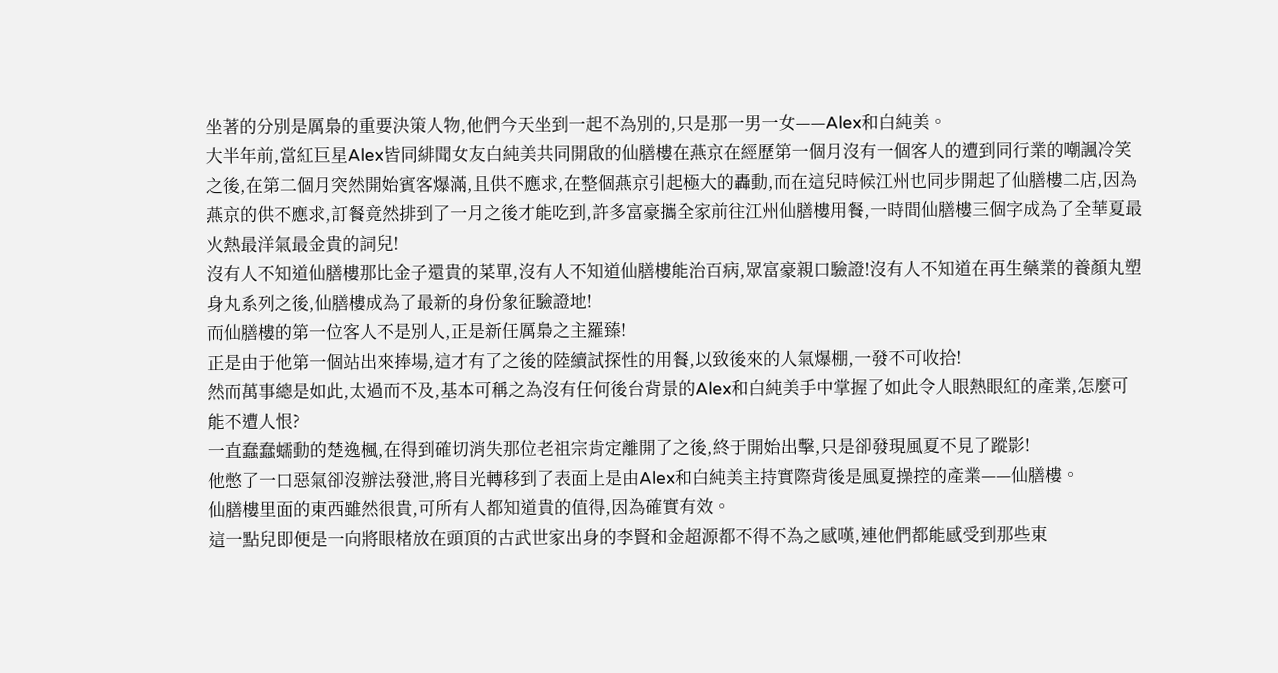坐著的分別是厲梟的重要決策人物,他們今天坐到一起不為別的,只是那一男一女——Alex和白純美。
大半年前,當紅巨星Alex皆同緋聞女友白純美共同開啟的仙膳樓在燕京在經歷第一個月沒有一個客人的遭到同行業的嘲諷冷笑之後,在第二個月突然開始賓客爆滿,且供不應求,在整個燕京引起極大的轟動,而在這兒時候江州也同步開起了仙膳樓二店,因為燕京的供不應求,訂餐竟然排到了一月之後才能吃到,許多富豪攜全家前往江州仙膳樓用餐,一時間仙膳樓三個字成為了全華夏最火熱最洋氣最金貴的詞兒!
沒有人不知道仙膳樓那比金子還貴的菜單,沒有人不知道仙膳樓能治百病,眾富豪親口驗證!沒有人不知道在再生藥業的養顏丸塑身丸系列之後,仙膳樓成為了最新的身份象征驗證地!
而仙膳樓的第一位客人不是別人,正是新任厲梟之主羅臻!
正是由于他第一個站出來捧場,這才有了之後的陸續試探性的用餐,以致後來的人氣爆棚,一發不可收拾!
然而萬事總是如此,太過而不及,基本可稱之為沒有任何後台背景的Alex和白純美手中掌握了如此令人眼熱眼紅的產業,怎麼可能不遭人恨?
一直蠢蠢蠕動的楚逸楓,在得到確切消失那位老祖宗肯定離開了之後,終于開始出擊,只是卻發現風夏不見了蹤影!
他憋了一口惡氣卻沒辦法發泄,將目光轉移到了表面上是由Alex和白純美主持實際背後是風夏操控的產業——仙膳樓。
仙膳樓里面的東西雖然很貴,可所有人都知道貴的值得,因為確實有效。
這一點兒即便是一向將眼楮放在頭頂的古武世家出身的李賢和金超源都不得不為之感嘆,連他們都能感受到那些東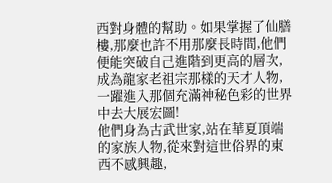西對身體的幫助。如果掌握了仙膳樓,那麼也許不用那麼長時間,他們便能突破自己進階到更高的層次,成為龍家老祖宗那樣的天才人物,一躍進入那個充滿神秘色彩的世界中去大展宏圖!
他們身為古武世家,站在華夏頂端的家族人物,從來對這世俗界的東西不感興趣,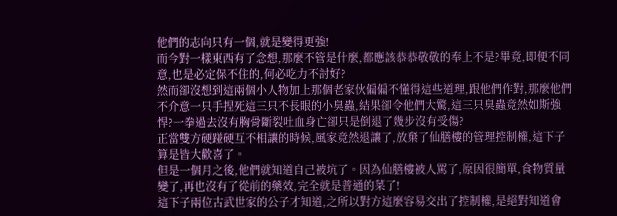他們的志向只有一個,就是變得更強!
而今對一樣東西有了念想,那麼不管是什麼,都應該恭恭敬敬的奉上不是?畢竟,即便不同意,也是必定保不住的,何必吃力不討好?
然而卻沒想到這兩個小人物加上那個老家伙偏偏不懂得這些道理,跟他們作對,那麼他們不介意一只手捏死這三只不長眼的小臭蟲,結果卻令他們大驚,這三只臭蟲竟然如斯強悍?一拳過去沒有胸骨斷裂吐血身亡卻只是倒退了幾步沒有受傷?
正當雙方硬踫硬互不相讓的時候,風家竟然退讓了,放棄了仙膳樓的管理控制權,這下子算是皆大歡喜了。
但是一個月之後,他們就知道自己被坑了。因為仙膳樓被人罵了,原因很簡單,食物質量變了,再也沒有了從前的藥效,完全就是普通的菜了!
這下子兩位古武世家的公子才知道,之所以對方這麼容易交出了控制權,是絕對知道會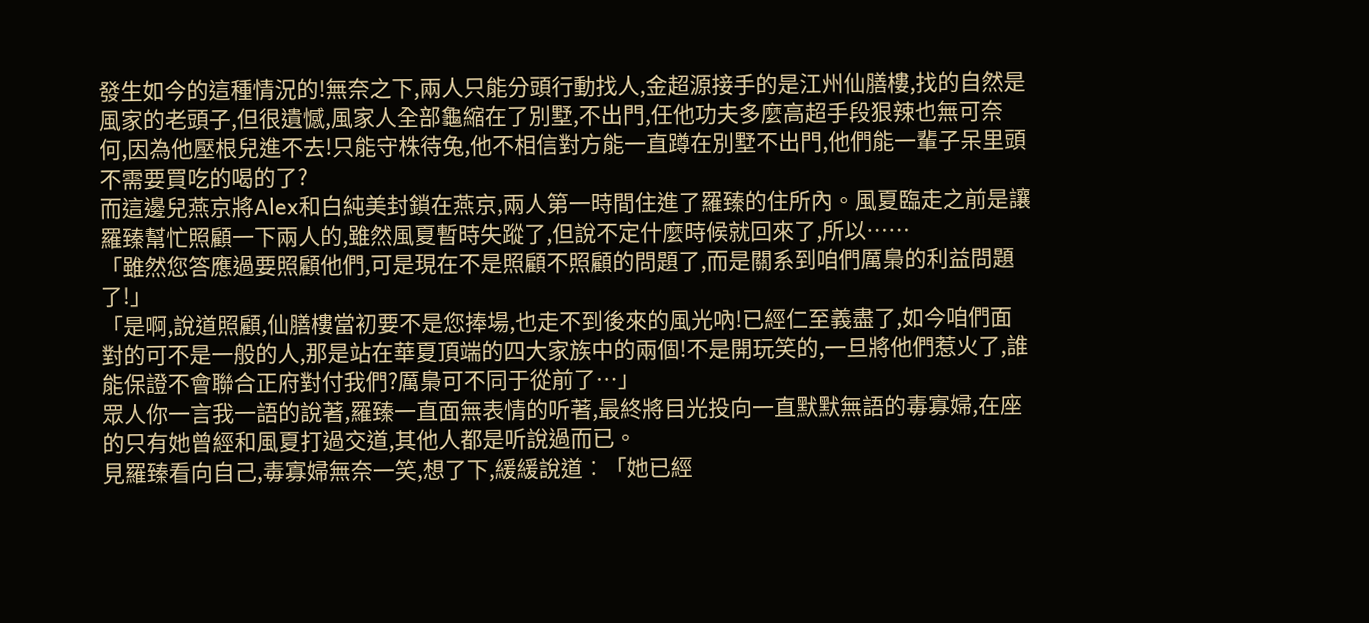發生如今的這種情況的!無奈之下,兩人只能分頭行動找人,金超源接手的是江州仙膳樓,找的自然是風家的老頭子,但很遺憾,風家人全部龜縮在了別墅,不出門,任他功夫多麼高超手段狠辣也無可奈何,因為他壓根兒進不去!只能守株待兔,他不相信對方能一直蹲在別墅不出門,他們能一輩子呆里頭不需要買吃的喝的了?
而這邊兒燕京將Alex和白純美封鎖在燕京,兩人第一時間住進了羅臻的住所內。風夏臨走之前是讓羅臻幫忙照顧一下兩人的,雖然風夏暫時失蹤了,但說不定什麼時候就回來了,所以……
「雖然您答應過要照顧他們,可是現在不是照顧不照顧的問題了,而是關系到咱們厲梟的利益問題了!」
「是啊,說道照顧,仙膳樓當初要不是您捧場,也走不到後來的風光吶!已經仁至義盡了,如今咱們面對的可不是一般的人,那是站在華夏頂端的四大家族中的兩個!不是開玩笑的,一旦將他們惹火了,誰能保證不會聯合正府對付我們?厲梟可不同于從前了…」
眾人你一言我一語的說著,羅臻一直面無表情的听著,最終將目光投向一直默默無語的毒寡婦,在座的只有她曾經和風夏打過交道,其他人都是听說過而已。
見羅臻看向自己,毒寡婦無奈一笑,想了下,緩緩說道︰「她已經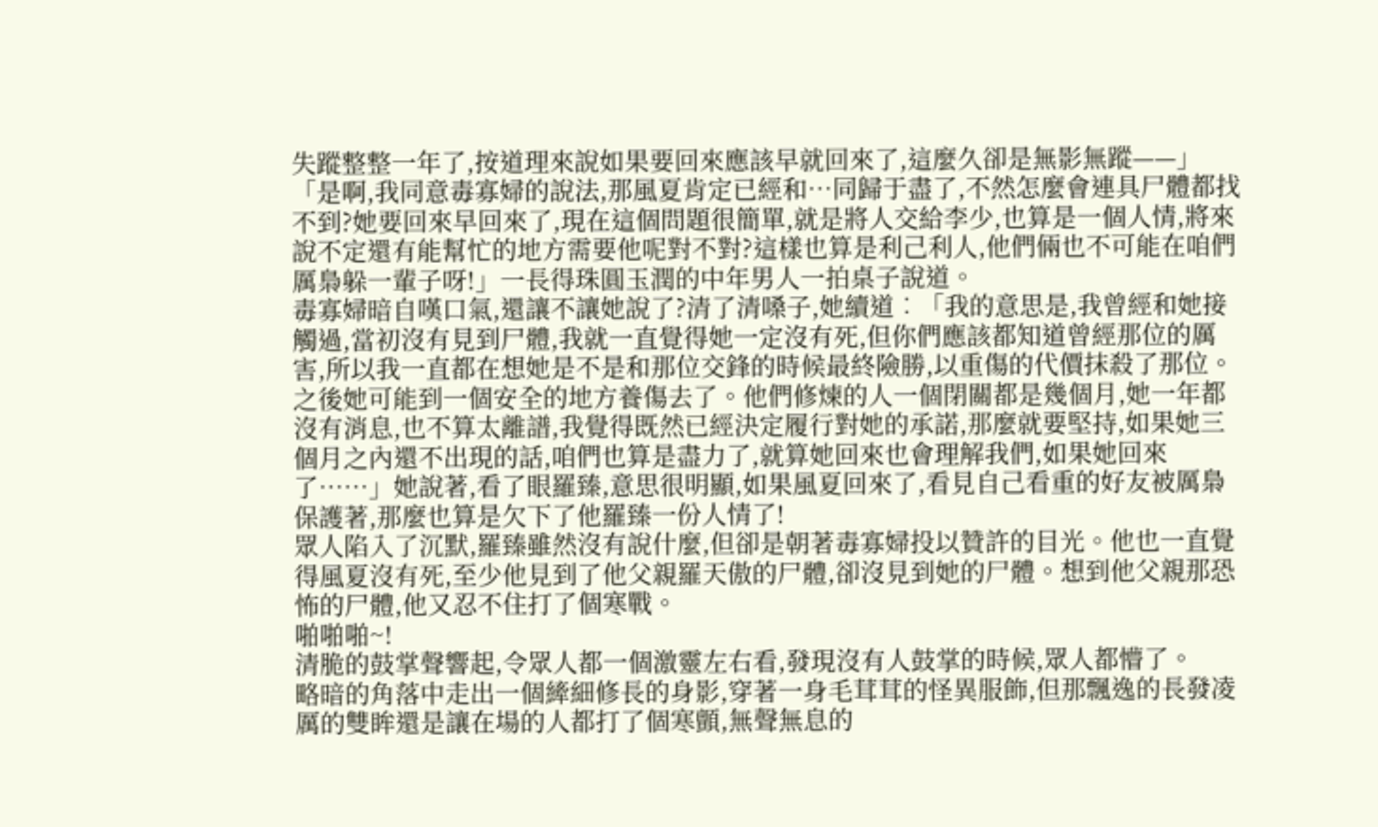失蹤整整一年了,按道理來說如果要回來應該早就回來了,這麼久卻是無影無蹤——」
「是啊,我同意毒寡婦的說法,那風夏肯定已經和…同歸于盡了,不然怎麼會連具尸體都找不到?她要回來早回來了,現在這個問題很簡單,就是將人交給李少,也算是一個人情,將來說不定還有能幫忙的地方需要他呢對不對?這樣也算是利己利人,他們倆也不可能在咱們厲梟躲一輩子呀!」一長得珠圓玉潤的中年男人一拍桌子說道。
毒寡婦暗自嘆口氣,還讓不讓她說了?清了清嗓子,她續道︰「我的意思是,我曾經和她接觸過,當初沒有見到尸體,我就一直覺得她一定沒有死,但你們應該都知道曾經那位的厲害,所以我一直都在想她是不是和那位交鋒的時候最終險勝,以重傷的代價抹殺了那位。之後她可能到一個安全的地方養傷去了。他們修煉的人一個閉關都是幾個月,她一年都沒有消息,也不算太離譜,我覺得既然已經決定履行對她的承諾,那麼就要堅持,如果她三個月之內還不出現的話,咱們也算是盡力了,就算她回來也會理解我們,如果她回來了……」她說著,看了眼羅臻,意思很明顯,如果風夏回來了,看見自己看重的好友被厲梟保護著,那麼也算是欠下了他羅臻一份人情了!
眾人陷入了沉默,羅臻雖然沒有說什麼,但卻是朝著毒寡婦投以贊許的目光。他也一直覺得風夏沒有死,至少他見到了他父親羅天傲的尸體,卻沒見到她的尸體。想到他父親那恐怖的尸體,他又忍不住打了個寒戰。
啪啪啪~!
清脆的鼓掌聲響起,令眾人都一個激靈左右看,發現沒有人鼓掌的時候,眾人都懵了。
略暗的角落中走出一個縴細修長的身影,穿著一身毛茸茸的怪異服飾,但那飄逸的長發凌厲的雙眸還是讓在場的人都打了個寒顫,無聲無息的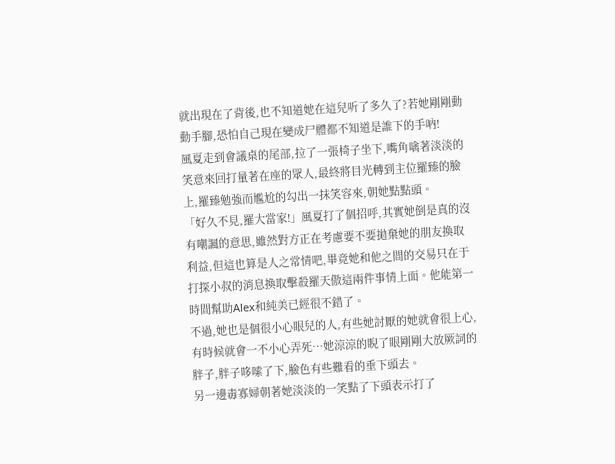就出現在了背後,也不知道她在這兒听了多久了?若她剛剛動動手腳,恐怕自己現在變成尸體都不知道是誰下的手吶!
風夏走到會議桌的尾部,拉了一張椅子坐下,嘴角噙著淡淡的笑意來回打量著在座的眾人,最終將目光轉到主位羅臻的臉上,羅臻勉強而尷尬的勾出一抹笑容來,朝她點點頭。
「好久不見,羅大當家!」風夏打了個招呼,其實她倒是真的沒有嘲諷的意思,雖然對方正在考慮要不要拋棄她的朋友換取利益,但這也算是人之常情吧,畢竟她和他之間的交易只在于打探小叔的消息換取擊殺羅天傲這兩件事情上面。他能第一時間幫助Alex和純美已經很不錯了。
不過,她也是個很小心眼兒的人,有些她討厭的她就會很上心,有時候就會一不小心弄死…她涼涼的睨了眼剛剛大放厥詞的胖子,胖子哆嗦了下,臉色有些難看的垂下頭去。
另一邊毒寡婦朝著她淡淡的一笑點了下頭表示打了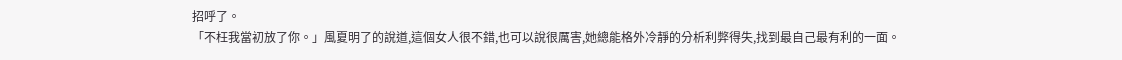招呼了。
「不枉我當初放了你。」風夏明了的說道,這個女人很不錯,也可以說很厲害,她總能格外冷靜的分析利弊得失,找到最自己最有利的一面。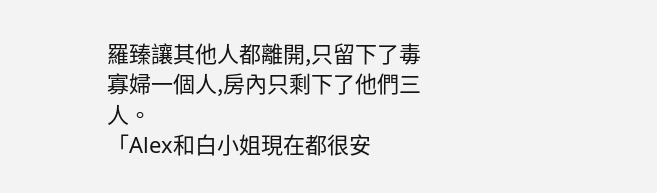羅臻讓其他人都離開,只留下了毒寡婦一個人,房內只剩下了他們三人。
「Alex和白小姐現在都很安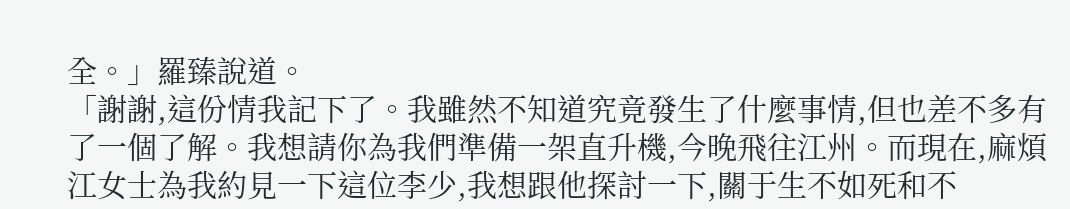全。」羅臻說道。
「謝謝,這份情我記下了。我雖然不知道究竟發生了什麼事情,但也差不多有了一個了解。我想請你為我們準備一架直升機,今晚飛往江州。而現在,麻煩江女士為我約見一下這位李少,我想跟他探討一下,關于生不如死和不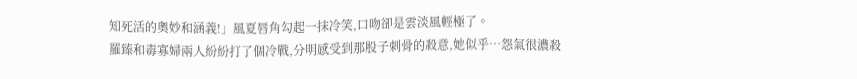知死活的奧妙和涵義!」風夏唇角勾起一抹冷笑,口吻卻是雲淡風輕極了。
羅臻和毒寡婦兩人紛紛打了個冷戰,分明感受到那股子刺骨的殺意,她似乎…怨氣很濃殺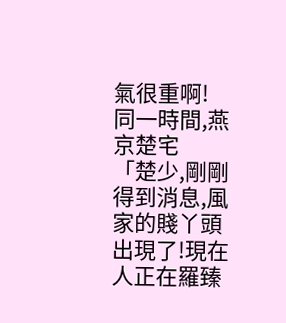氣很重啊!
同一時間,燕京楚宅
「楚少,剛剛得到消息,風家的賤丫頭出現了!現在人正在羅臻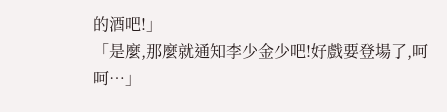的酒吧!」
「是麼,那麼就通知李少金少吧!好戲要登場了,呵呵…」